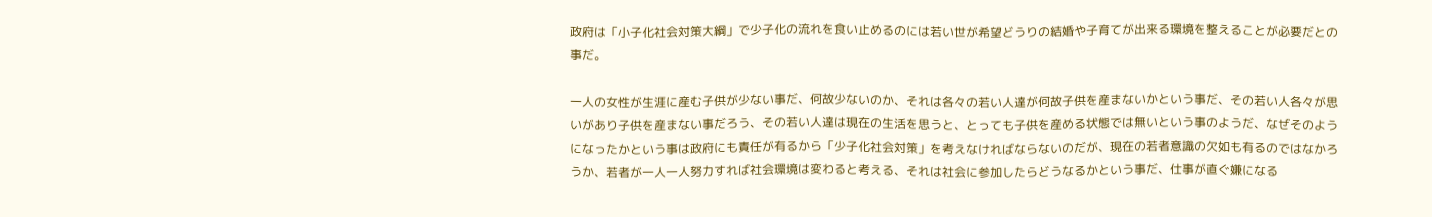政府は「小子化社会対策大綱」で少子化の流れを食い止めるのには若い世が希望どうりの結婚や子育てが出来る環境を整えることが必要だとの事だ。

一人の女性が生涯に産む子供が少ない事だ、何故少ないのか、それは各々の若い人達が何故子供を産まないかという事だ、その若い人各々が思いがあり子供を産まない事だろう、その若い人達は現在の生活を思うと、とっても子供を産める状態では無いという事のようだ、なぜそのようになったかという事は政府にも責任が有るから「少子化社会対策」を考えなければならないのだが、現在の若者意識の欠如も有るのではなかろうか、若者が一人一人努力すれば社会環境は変わると考える、それは社会に参加したらどうなるかという事だ、仕事が直ぐ嫌になる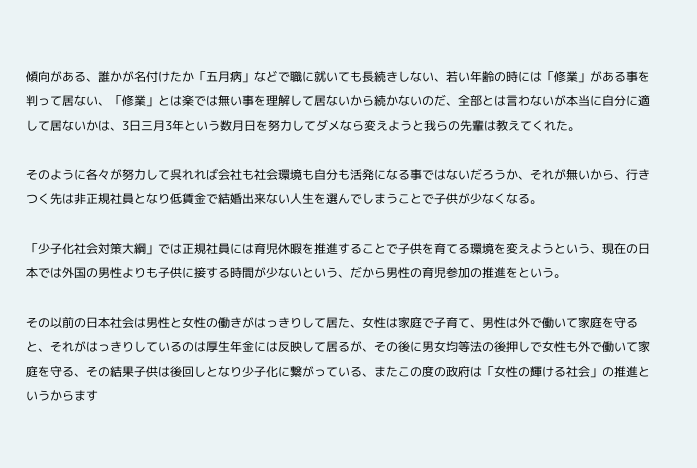傾向がある、誰かが名付けたか「五月病」などで職に就いても長続きしない、若い年齢の時には「修業」がある事を判って居ない、「修業」とは楽では無い事を理解して居ないから続かないのだ、全部とは言わないが本当に自分に適して居ないかは、3日三月3年という数月日を努力してダメなら変えようと我らの先輩は教えてくれた。

そのように各々が努力して呉れれば会社も社会環境も自分も活発になる事ではないだろうか、それが無いから、行きつく先は非正規社員となり低賃金で結婚出来ない人生を選んでしまうことで子供が少なくなる。

「少子化社会対策大綱」では正規社員には育児休暇を推進することで子供を育てる環境を変えようという、現在の日本では外国の男性よりも子供に接する時間が少ないという、だから男性の育児参加の推進をという。

その以前の日本社会は男性と女性の働きがはっきりして居た、女性は家庭で子育て、男性は外で働いて家庭を守ると、それがはっきりしているのは厚生年金には反映して居るが、その後に男女均等法の後押しで女性も外で働いて家庭を守る、その結果子供は後回しとなり少子化に繋がっている、またこの度の政府は「女性の輝ける社会」の推進というからます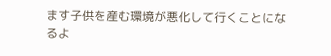ます子供を産む環境が悪化して行くことになるよ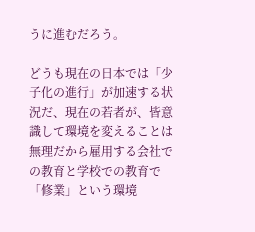うに進むだろう。

どうも現在の日本では「少子化の進行」が加速する状況だ、現在の若者が、皆意識して環境を変えることは無理だから雇用する会社での教育と学校での教育で「修業」という環境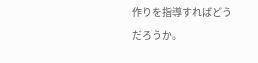作りを指導すればどうだろうか。